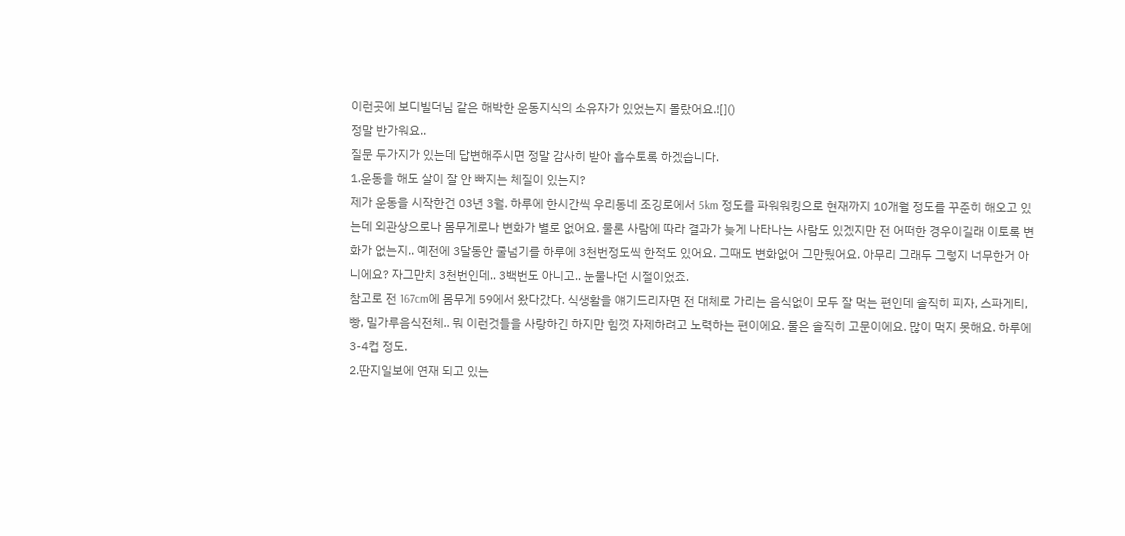이런곳에 보디빌더님 같은 해박한 운동지식의 소유자가 있었는지 몰랐어요.![]()
정말 반가워요..
질문 두가지가 있는데 답변해주시면 정말 감사히 받아 흡수토록 하겠습니다.
1.운동을 해도 살이 잘 안 빠지는 체질이 있는지?
제가 운동을 시작한건 03년 3월. 하루에 한시간씩 우리동네 조깅로에서 5km 정도를 파워워킹으로 현재까지 10개월 정도를 꾸준히 해오고 있는데 외관상으로나 몸무게로나 변화가 별로 없어요. 물론 사람에 따라 결과가 늦게 나타나는 사람도 있겠지만 전 어떠한 경우이길래 이토록 변화가 없는지.. 예전에 3달동안 줄넘기를 하루에 3천번정도씩 한적도 있어요. 그때도 변화없어 그만뒀어요. 아무리 그래두 그렇지 너무한거 아니에요? 자그만치 3천번인데.. 3백번도 아니고.. 눈물나던 시절이었죠.
참고로 전 167cm에 몸무게 59에서 왔다갔다. 식생활을 얘기드리자면 전 대체로 가리는 음식없이 모두 잘 먹는 편인데 솔직히 피자, 스파게티, 빵, 밀가루음식전체.. 뭐 이런것들을 사랑하긴 하지만 힘껏 자제하려고 노력하는 편이에요. 물은 솔직히 고문이에요. 많이 먹지 못해요. 하루에 3-4컵 정도.
2.딴지일보에 연재 되고 있는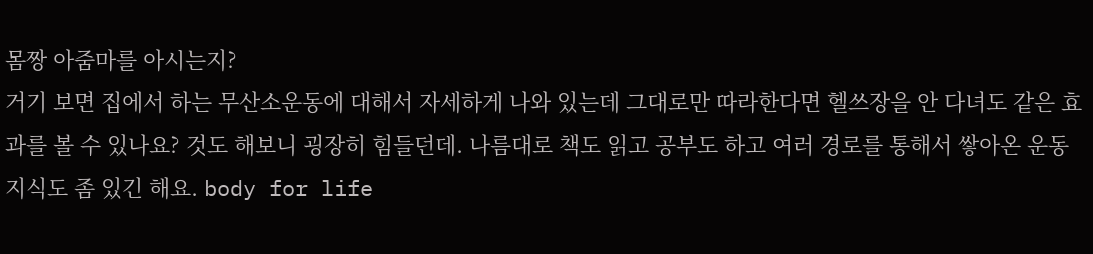몸짱 아줌마를 아시는지?
거기 보면 집에서 하는 무산소운동에 대해서 자세하게 나와 있는데 그대로만 따라한다면 헬쓰장을 안 다녀도 같은 효과를 볼 수 있나요? 것도 해보니 굉장히 힘들던데. 나름대로 책도 읽고 공부도 하고 여러 경로를 통해서 쌓아온 운동지식도 좀 있긴 해요. body for life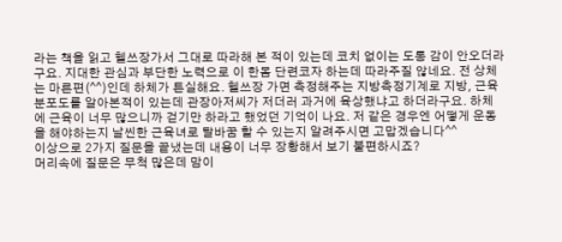라는 책을 읽고 헬쓰장가서 그대로 따라해 본 적이 있는데 코치 없이는 도통 감이 안오더라구요. 지대한 관심과 부단한 노력으로 이 한몸 단련코자 하는데 따라주질 않네요. 전 상체는 마른편(^^)인데 하체가 튼실해요. 헬쓰장 가면 측정해주는 지방측정기계로 지방, 근육 분포도를 알아본적이 있는데 관장아저씨가 저더러 과거에 육상했냐고 하더라구요. 하체에 근육이 너무 많으니까 걷기만 하라고 했었던 기억이 나요. 저 같은 경우엔 어떻게 운동을 해야하는지 날씬한 근육녀로 탈바꿈 할 수 있는지 알려주시면 고맙겠습니다^^
이상으로 2가지 질문을 끝냈는데 내용이 너무 장황해서 보기 불편하시죠?
머리속에 질문은 무척 많은데 맘이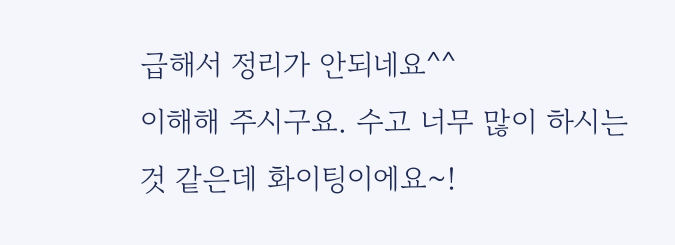급해서 정리가 안되네요^^
이해해 주시구요. 수고 너무 많이 하시는것 같은데 화이팅이에요~!